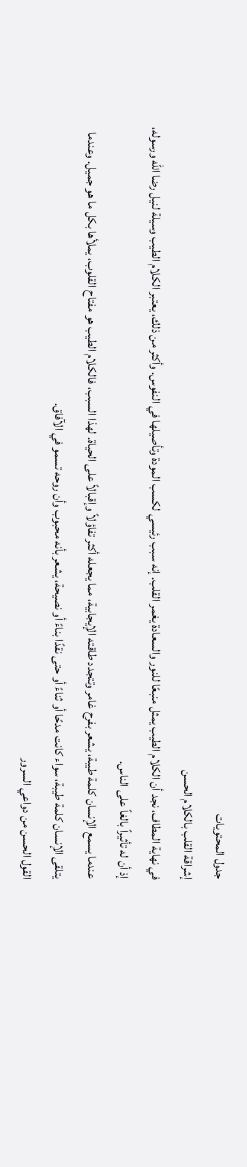جدول المحتويات
إشراقة القلب بالكلام الحسن
في نهاية المطاف، نجد أن الكلام الطيب يمثل منبعًا للنور والسعادة يغمر القلب. إنه سبب رئيسي لكسب المودة وتأصيلها في النفوس. وأكثر من ذلك، يعتبر الكلام الطيب وسيلة لنيل رضا الله ورسوله، إذ أن له تأثيراً بالغاً على الناس.
عندما يسمع الإنسان كلمة طيبة، يشعر بفرح غامر وتتجدد طاقته الإيجابية، مما يجعله أكثر تفاؤلاً وإقبالاً على الحياة. لهذا السبب، فالكلام الطيب هو مفتاح القلوب، يملأها بكل ما هو جميل. وعندما يتلقى الإنسان كلمة طيبة، سواء كانت مدحًا أو ثناءً أو حتى نقدًا بناءً أو نصيحة، يشعر بأنه محبوب وأن روحه تسمو في الآفاق.
القول الحسن من دواعي السرور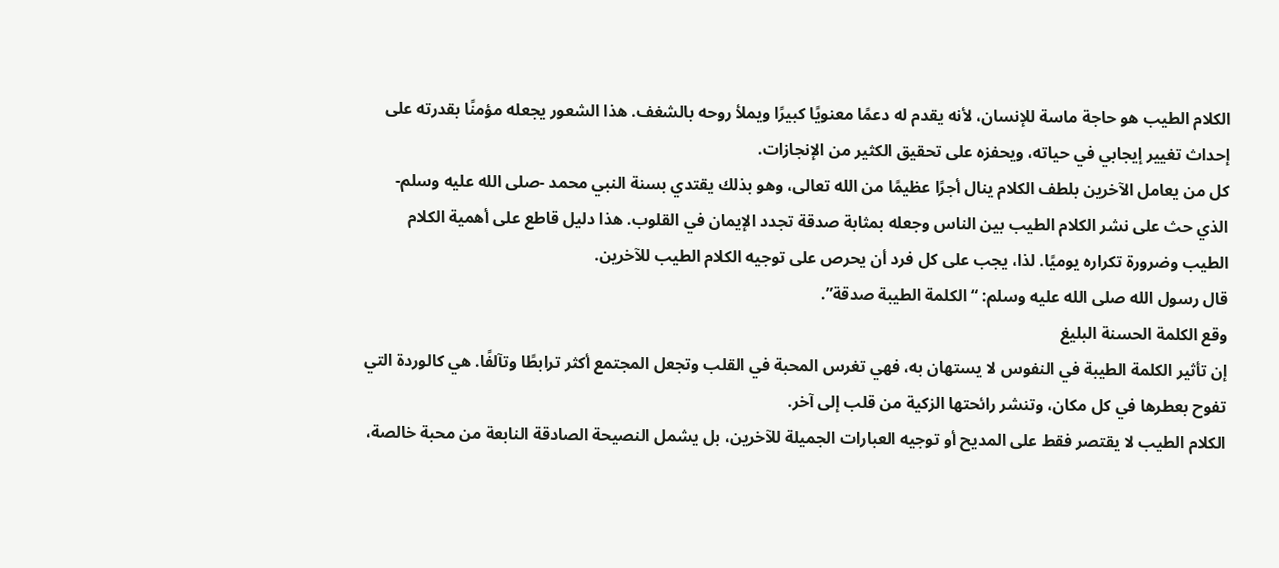الكلام الطيب هو حاجة ماسة للإنسان، لأنه يقدم له دعمًا معنويًا كبيرًا ويملأ روحه بالشغف. هذا الشعور يجعله مؤمنًا بقدرته على إحداث تغيير إيجابي في حياته، ويحفزه على تحقيق الكثير من الإنجازات.
كل من يعامل الآخرين بلطف الكلام ينال أجرًا عظيمًا من الله تعالى، وهو بذلك يقتدي بسنة النبي محمد -صلى الله عليه وسلم- الذي حث على نشر الكلام الطيب بين الناس وجعله بمثابة صدقة تجدد الإيمان في القلوب. هذا دليل قاطع على أهمية الكلام الطيب وضرورة تكراره يوميًا. لذا، يجب على كل فرد أن يحرص على توجيه الكلام الطيب للآخرين.
قال رسول الله صلى الله عليه وسلم: “الكلمة الطيبة صدقة”.
وقع الكلمة الحسنة البليغ
إن تأثير الكلمة الطيبة في النفوس لا يستهان به، فهي تغرس المحبة في القلب وتجعل المجتمع أكثر ترابطًا وتآلفًا. هي كالوردة التي تفوح بعطرها في كل مكان، وتنشر رائحتها الزكية من قلب إلى آخر.
الكلام الطيب لا يقتصر فقط على المديح أو توجيه العبارات الجميلة للآخرين، بل يشمل النصيحة الصادقة النابعة من محبة خالصة،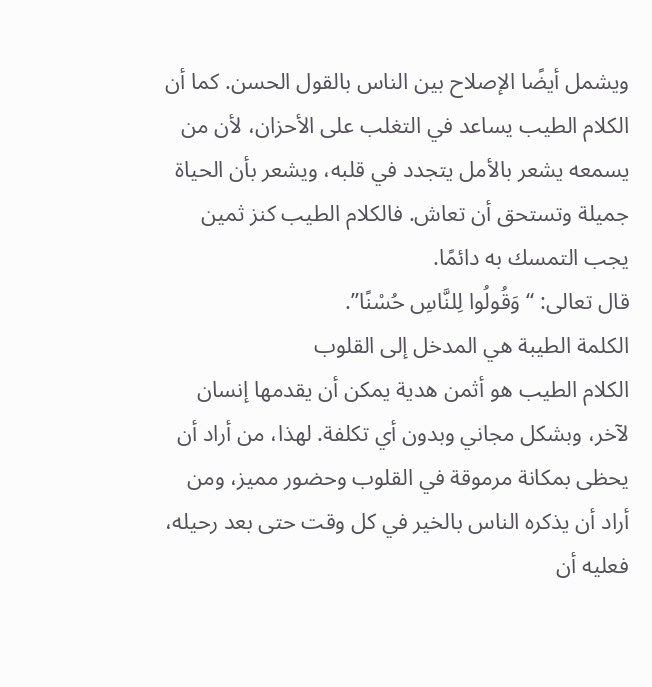ويشمل أيضًا الإصلاح بين الناس بالقول الحسن. كما أن الكلام الطيب يساعد في التغلب على الأحزان، لأن من يسمعه يشعر بالأمل يتجدد في قلبه، ويشعر بأن الحياة جميلة وتستحق أن تعاش. فالكلام الطيب كنز ثمين يجب التمسك به دائمًا.
قال تعالى: “وَقُولُوا لِلنَّاسِ حُسْنًا”.
الكلمة الطيبة هي المدخل إلى القلوب
الكلام الطيب هو أثمن هدية يمكن أن يقدمها إنسان لآخر، وبشكل مجاني وبدون أي تكلفة. لهذا، من أراد أن يحظى بمكانة مرموقة في القلوب وحضور مميز، ومن أراد أن يذكره الناس بالخير في كل وقت حتى بعد رحيله، فعليه أن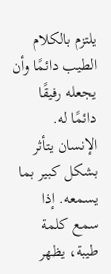يلتزم بالكلام الطيب دائمًا وأن يجعله رفيقًا دائمًا له.
الإنسان يتأثر بشكل كبير بما يسمعه. إذا سمع كلمة طيبة، يظهر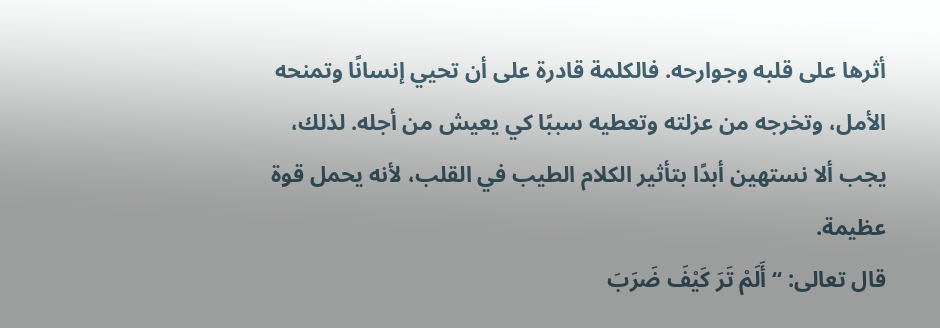أثرها على قلبه وجوارحه. فالكلمة قادرة على أن تحيي إنسانًا وتمنحه الأمل، وتخرجه من عزلته وتعطيه سببًا كي يعيش من أجله. لذلك، يجب ألا نستهين أبدًا بتأثير الكلام الطيب في القلب، لأنه يحمل قوة عظيمة.
قال تعالى: “أَلَمْ تَرَ كَيْفَ ضَرَبَ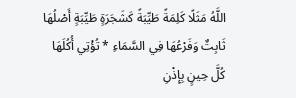اللَّهُ مَثَلًا كَلِمَةً طَيِّبَةً كَشَجَرَةٍ طَيِّبَةٍ أَصْلُهَا ثَابِتٌ وَفَرْعُهَا فِي السَّمَاءِ * تُؤْتِي أُكُلَهَا كُلَّ حِينٍ بِإِذْنِ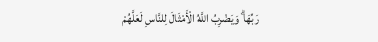رَبِّهَا ۗ وَيَضْرِبُ اللَّهُ الْأَمْثَالَ لِلنَّاسِ لَعَلَّهُمْ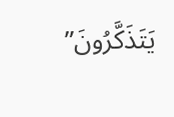يَتَذَكَّرُونَ”